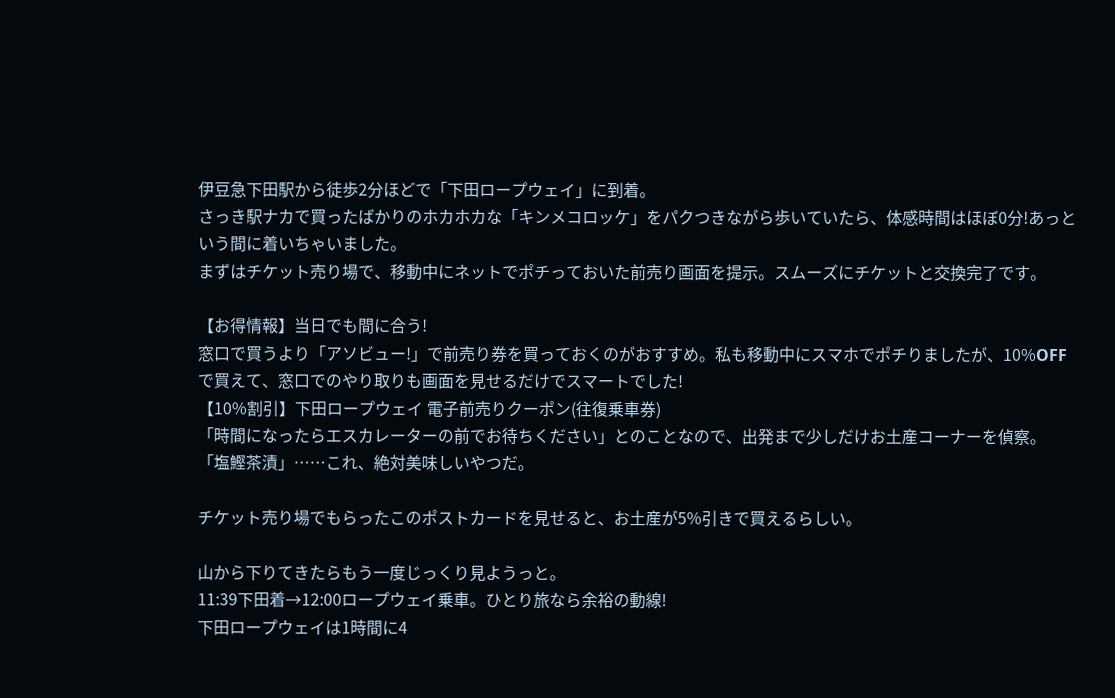伊豆急下田駅から徒歩2分ほどで「下田ロープウェイ」に到着。
さっき駅ナカで買ったばかりのホカホカな「キンメコロッケ」をパクつきながら歩いていたら、体感時間はほぼ0分!あっという間に着いちゃいました。
まずはチケット売り場で、移動中にネットでポチっておいた前売り画面を提示。スムーズにチケットと交換完了です。

【お得情報】当日でも間に合う!
窓口で買うより「アソビュー!」で前売り券を買っておくのがおすすめ。私も移動中にスマホでポチりましたが、10%OFFで買えて、窓口でのやり取りも画面を見せるだけでスマートでした!
【10%割引】下田ロープウェイ 電子前売りクーポン(往復乗車券)
「時間になったらエスカレーターの前でお待ちください」とのことなので、出発まで少しだけお土産コーナーを偵察。
「塩鰹茶漬」……これ、絶対美味しいやつだ。

チケット売り場でもらったこのポストカードを見せると、お土産が5%引きで買えるらしい。

山から下りてきたらもう一度じっくり見ようっと。
11:39下田着→12:00ロープウェイ乗車。ひとり旅なら余裕の動線!
下田ロープウェイは1時間に4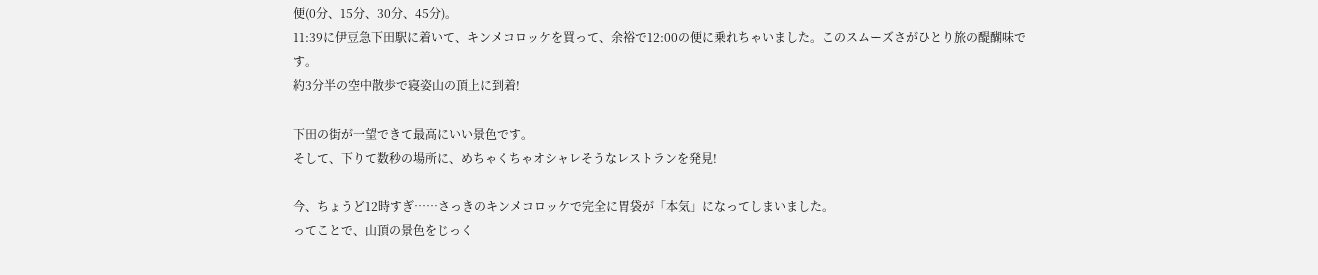便(0分、15分、30分、45分)。
11:39に伊豆急下田駅に着いて、キンメコロッケを買って、余裕で12:00の便に乗れちゃいました。このスムーズさがひとり旅の醍醐味です。
約3分半の空中散歩で寝姿山の頂上に到着!

下田の街が一望できて最高にいい景色です。
そして、下りて数秒の場所に、めちゃくちゃオシャレそうなレストランを発見!

今、ちょうど12時すぎ……さっきのキンメコロッケで完全に胃袋が「本気」になってしまいました。
ってことで、山頂の景色をじっく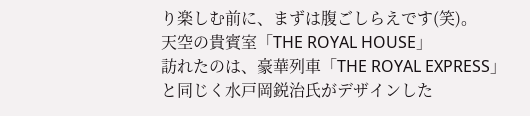り楽しむ前に、まずは腹ごしらえです(笑)。
天空の貴賓室「THE ROYAL HOUSE」
訪れたのは、豪華列車「THE ROYAL EXPRESS」と同じく水戸岡鋭治氏がデザインした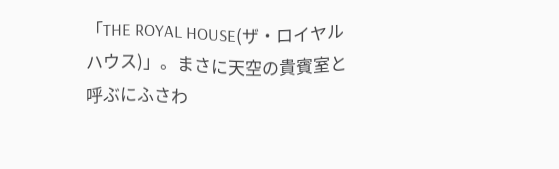「THE ROYAL HOUSE(ザ・ロイヤルハウス)」。まさに天空の貴賓室と呼ぶにふさわ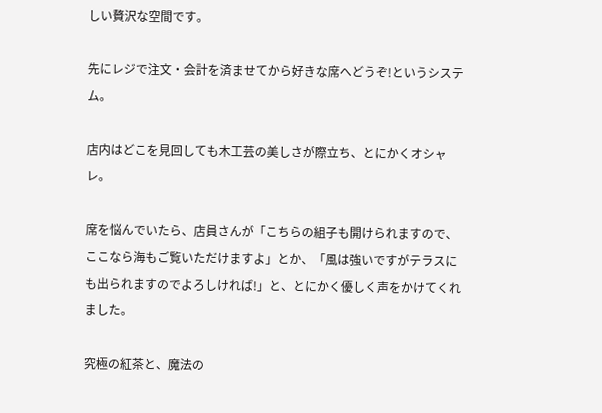しい贅沢な空間です。

先にレジで注文・会計を済ませてから好きな席へどうぞ!というシステム。

店内はどこを見回しても木工芸の美しさが際立ち、とにかくオシャレ。

席を悩んでいたら、店員さんが「こちらの組子も開けられますので、ここなら海もご覧いただけますよ」とか、「風は強いですがテラスにも出られますのでよろしければ!」と、とにかく優しく声をかけてくれました。

究極の紅茶と、魔法の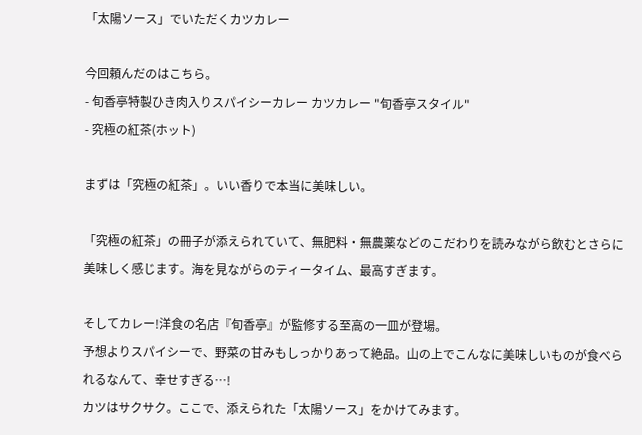「太陽ソース」でいただくカツカレー

今回頼んだのはこちら。
- 旬香亭特製ひき肉入りスパイシーカレー カツカレー "旬香亭スタイル"
- 究極の紅茶(ホット)

まずは「究極の紅茶」。いい香りで本当に美味しい。

「究極の紅茶」の冊子が添えられていて、無肥料・無農薬などのこだわりを読みながら飲むとさらに美味しく感じます。海を見ながらのティータイム、最高すぎます。

そしてカレー!洋食の名店『旬香亭』が監修する至高の一皿が登場。
予想よりスパイシーで、野菜の甘みもしっかりあって絶品。山の上でこんなに美味しいものが食べられるなんて、幸せすぎる…!
カツはサクサク。ここで、添えられた「太陽ソース」をかけてみます。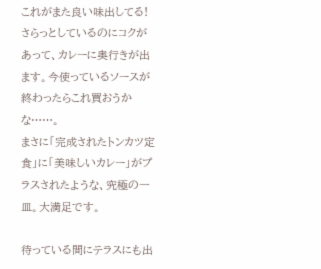これがまた良い味出してる!さらっとしているのにコクがあって、カレーに奥行きが出ます。今使っているソースが終わったらこれ買おうかな……。
まさに「完成されたトンカツ定食」に「美味しいカレー」がプラスされたような、究極の一皿。大満足です。

待っている間にテラスにも出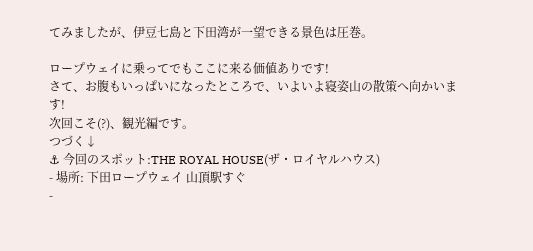てみましたが、伊豆七島と下田湾が一望できる景色は圧巻。

ロープウェイに乗ってでもここに来る価値ありです!
さて、お腹もいっぱいになったところで、いよいよ寝姿山の散策へ向かいます!
次回こそ(?)、観光編です。
つづく↓
⚓ 今回のスポット:THE ROYAL HOUSE(ザ・ロイヤルハウス)
- 場所: 下田ロープウェイ 山頂駅すぐ
-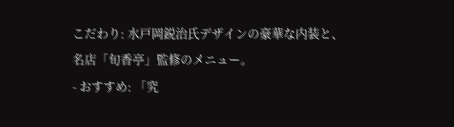こだわり: 水戸岡鋭治氏デザインの豪華な内装と、名店「旬香亭」監修のメニュー。
- おすすめ: 「究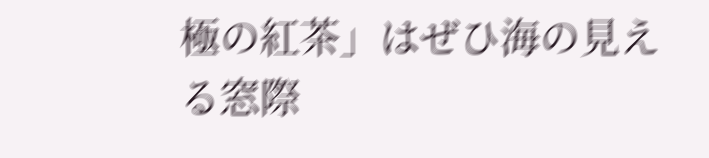極の紅茶」はぜひ海の見える窓際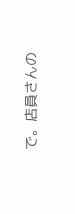で。店員さんの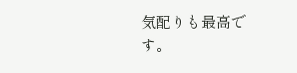気配りも最高です。